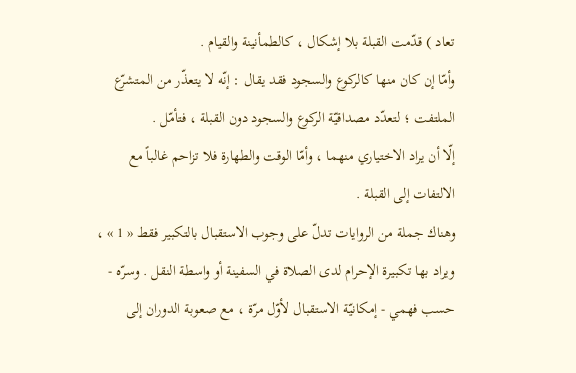تعاد ) قدّمت القبلة بلا إشكال ، كالطمأنينة والقيام .
وأمّا إن كان منها كالركوع والسجود فقد يقال : إنّه لا يتعذّر من المتشرّع الملتفت ؛ لتعدّد مصداقيّة الركوع والسجود دون القبلة ، فتأمّل .
إلّا أن يراد الاختياري منهما ، وأمّا الوقت والطهارة فلا تزاحم غالباً مع الالتفات إلى القبلة .
وهناك جملة من الروايات تدلّ على وجوب الاستقبال بالتكبير فقط « 1 » ، ويراد بها تكبيرة الإحرام لدى الصلاة في السفينة أو واسطة النقل . وسرّه - حسب فهمي - إمكانيّة الاستقبال لأوّل مرّة ، مع صعوبة الدوران إلى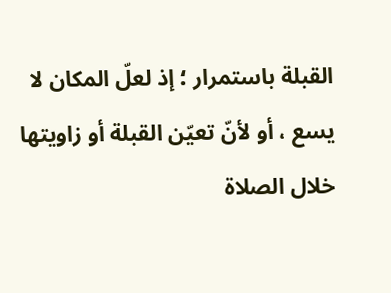القبلة باستمرار ؛ إذ لعلّ المكان لا يسع ، أو لأنّ تعيّن القبلة أو زاويتها خلال الصلاة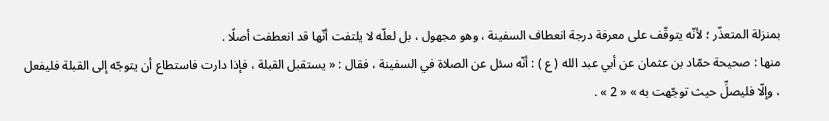بمنزلة المتعذّر ؛ لأنّه يتوقّف على معرفة درجة انعطاف السفينة ، وهو مجهول ، بل لعلّه لا يلتفت أنّها قد انعطفت أصلًا .
منها : صحيحة حمّاد بن عثمان عن أبي عبد الله ( ع ) : أنّه سئل عن الصلاة في السفينة ، فقال : « يستقبل القبلة ، فإذا دارت فاستطاع أن يتوجّه إلى القبلة فليفعل ، وإلّا فليصلِّ حيث توجّهت به » « 2 » .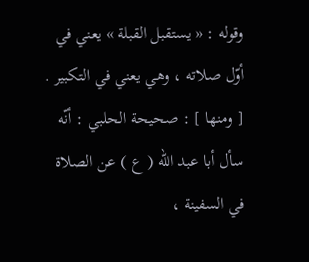وقوله : « يستقبل القبلة » يعني في أوّل صلاته ، وهي يعني في التكبير .
[ ومنها ] : صحيحة الحلبي : أنّه سأل أبا عبد الله ( ع ) عن الصلاة في السفينة ،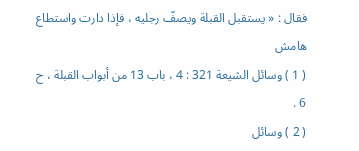فقال : « يستقبل القبلة ويصفّ رجليه ، فإذا دارت واستطاع
هامش
( 1 ) وسائل الشيعة 321 : 4 ، باب 13 من أبواب القبلة ، ح 6 .
( 2 ) وسائل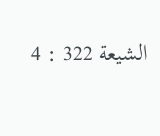الشيعة 322 : 4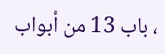، باب 13 من أبواب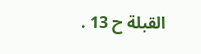القبلة ح 13 .